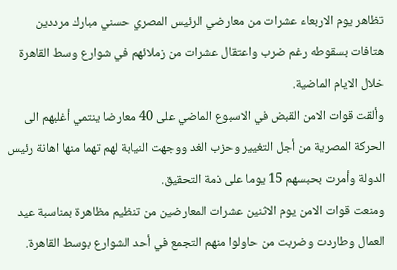تظاهر يوم الاربعاء عشرات من معارضي الرئيس المصري حسني مبارك مرددين هتافات بسقوطه رغم ضرب واعتقال عشرات من زملائهم في شوارع وسط القاهرة خلال الايام الماضية.
وألقت قوات الامن القبض في الاسبوع الماضي على 40 معارضا ينتمي أغلبهم الى الحركة المصرية من أجل التغيير وحزب الغد ووجهت النيابة لهم تهما منها اهانة رئيس الدولة وأمرت بحبسهم 15 يوما على ذمة التحقيق.
ومنعت قوات الامن يوم الاثنين عشرات المعارضين من تنظيم مظاهرة بمناسبة عيد العمال وطاردت وضربت من حاولوا منهم التجمع في أحد الشوارع بوسط القاهرة.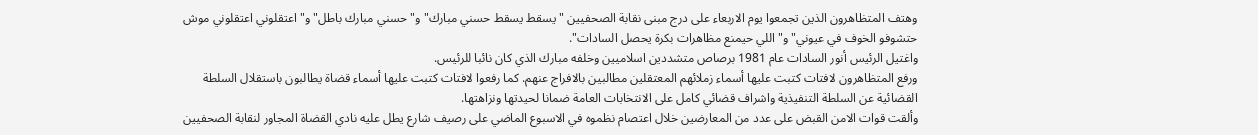وهتف المتظاهرون الذين تجمعوا يوم الاربعاء على درج مبنى نقابة الصحفيين "يسقط يسقط حسني مبارك" و"حسني مبارك باطل" و"اعتقلوني اعتقلوني موش حتشوفو الخوف في عيوني" و"اللي حيمنع مظاهرات بكرة يحصل السادات".
واغتيل الرئيس أنور السادات عام 1981 برصاص متشددين اسلاميين وخلفه مبارك الذي كان نائبا للرئيس.
ورفع المتظاهرون لافتات كتبت عليها أسماء زملائهم المعتقلين مطالبين بالافراج عنهم. كما رفعوا لافتات كتبت عليها أسماء قضاة يطالبون باستقلال السلطة القضائية عن السلطة التنفيذية واشراف قضائي كامل على الانتخابات العامة ضمانا لحيدتها ونزاهتها.
وألقت قوات الامن القبض على عدد من المعارضين خلال اعتصام نظموه في الاسبوع الماضي على رصيف شارع يطل عليه نادي القضاة المجاور لنقابة الصحفيين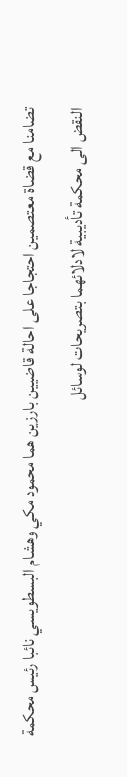تضامنا مع قضاة معتصمين احتجاجا على احالة قاضيين بارزين هما محمود مكي وهشام البسطويسي نائبا رئيس محكمة النقض الى محكمة تأديبية لادلائهما بتصريحات لوسائل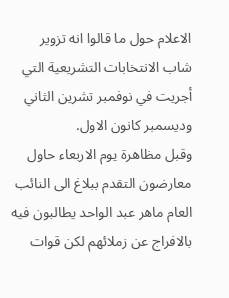الاعلام حول ما قالوا انه تزوير شاب الانتخابات التشريعية التي أجريت في نوفمبر تشرين الثاني وديسمبر كانون الاول.
وقبل مظاهرة يوم الاربعاء حاول معارضون التقدم ببلاغ الى النائب العام ماهر عبد الواحد يطالبون فيه بالافراج عن زملائهم لكن قوات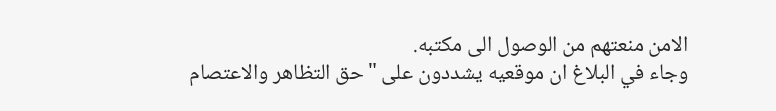الامن منعتهم من الوصول الى مكتبه.
وجاء في البلاغ ان موقعيه يشددون على "حق التظاهر والاعتصام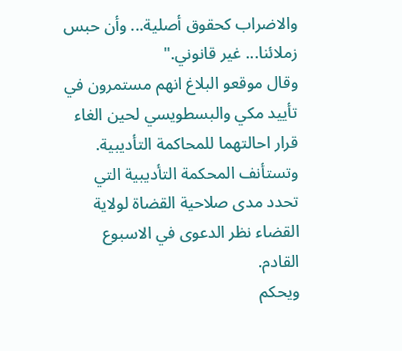والاضراب كحقوق أصلية... وأن حبس زملائنا... غير قانوني."
وقال موقعو البلاغ انهم مستمرون في تأييد مكي والبسطويسي لحين الغاء قرار احالتهما للمحاكمة التأديبية.
وتستأنف المحكمة التأديبية التي تحدد مدى صلاحية القضاة لولاية القضاء نظر الدعوى في الاسبوع القادم.
ويحكم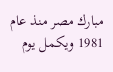مبارك مصر منذ عام 1981 ويكمل يوم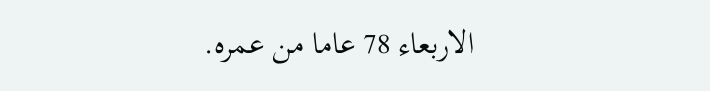الاربعاء 78 عاما من عمره.